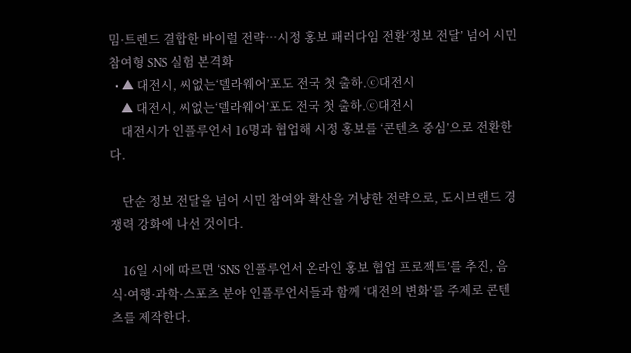밈·트렌드 결합한 바이럴 전략…시정 홍보 패러다임 전환‘정보 전달’ 넘어 시민 참여형 SNS 실험 본격화
  • ▲ 대전시, 씨없는‘델라웨어’포도 전국 첫 출하.ⓒ대전시
    ▲ 대전시, 씨없는‘델라웨어’포도 전국 첫 출하.ⓒ대전시
    대전시가 인플루언서 16명과 협업해 시정 홍보를 ‘콘텐츠 중심’으로 전환한다.

    단순 정보 전달을 넘어 시민 참여와 확산을 겨냥한 전략으로, 도시브랜드 경쟁력 강화에 나선 것이다.

    16일 시에 따르면 ‘SNS 인플루언서 온라인 홍보 협업 프로젝트’를 추진, 음식·여행·과학·스포츠 분야 인플루언서들과 함께 ‘대전의 변화’를 주제로 콘텐츠를 제작한다.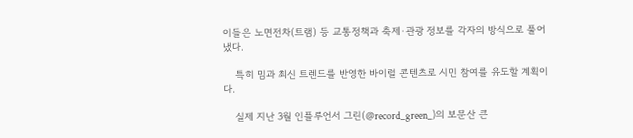이들은 노면전차(트램) 등 교통정책과 축제·관광 정보를 각자의 방식으로 풀어냈다.

    특히 밈과 최신 트렌드를 반영한 바이럴 콘텐츠로 시민 참여를 유도할 계획이다.

    실제 지난 3월 인플루언서 그린(@record_green_)의 보문산 큰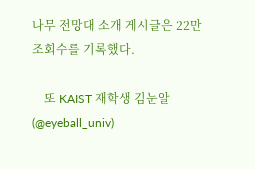나무 전망대 소개 게시글은 22만 조회수를 기록했다.

    또 KAIST 재학생 김눈알(@eyeball_univ)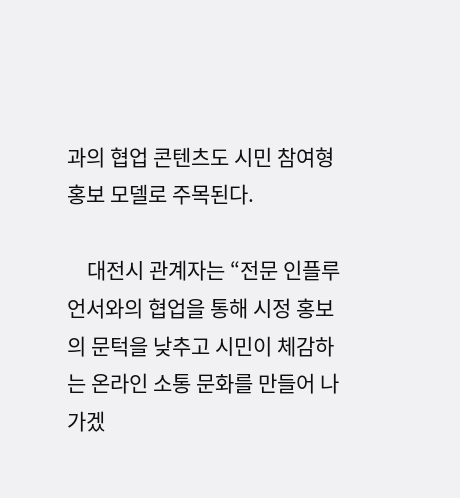과의 협업 콘텐츠도 시민 참여형 홍보 모델로 주목된다.

    대전시 관계자는 “전문 인플루언서와의 협업을 통해 시정 홍보의 문턱을 낮추고 시민이 체감하는 온라인 소통 문화를 만들어 나가겠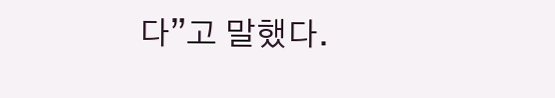다”고 말했다.